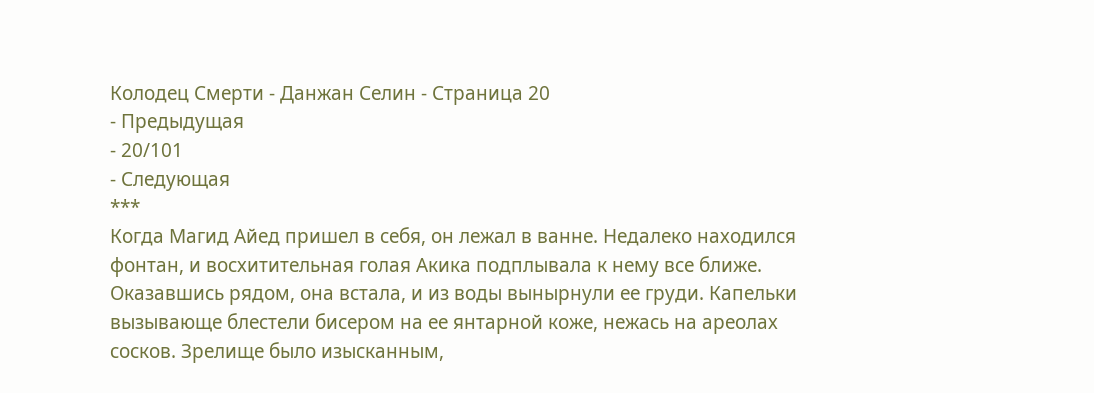Колодец Смерти - Данжан Селин - Страница 20
- Предыдущая
- 20/101
- Следующая
***
Когда Магид Айед пришел в себя, он лежал в ванне. Недалеко находился фонтан, и восхитительная голая Акика подплывала к нему все ближе. Оказавшись рядом, она встала, и из воды вынырнули ее груди. Капельки вызывающе блестели бисером на ее янтарной коже, нежась на ареолах сосков. Зрелище было изысканным,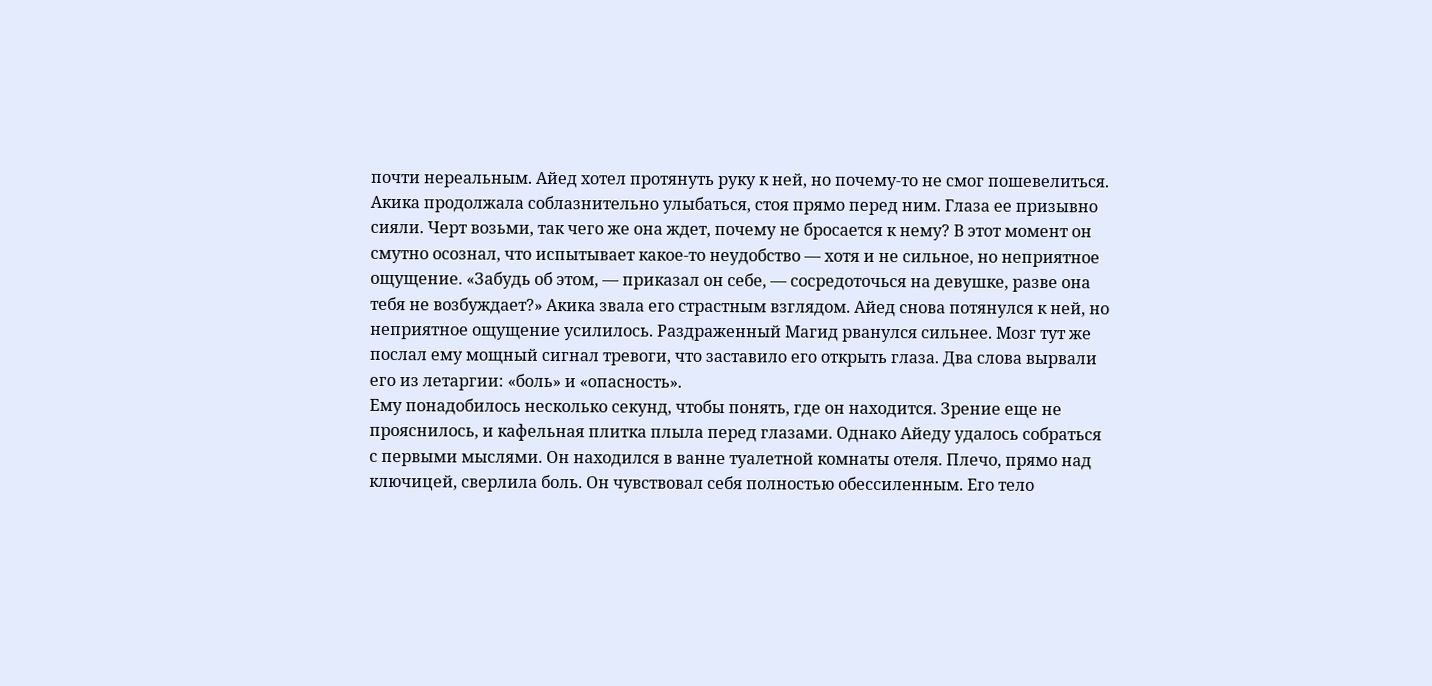почти нереальным. Айед хотел протянуть руку к ней, но почему-то не смог пошевелиться. Акика продолжала соблазнительно улыбаться, стоя прямо перед ним. Глаза ее призывно сияли. Черт возьми, так чего же она ждет, почему не бросается к нему? В этот момент он смутно осознал, что испытывает какое-то неудобство — хотя и не сильное, но неприятное ощущение. «Забудь об этом, — приказал он себе, — сосредоточься на девушке, разве она тебя не возбуждает?» Акика звала его страстным взглядом. Айед снова потянулся к ней, но неприятное ощущение усилилось. Раздраженный Магид рванулся сильнее. Мозг тут же послал ему мощный сигнал тревоги, что заставило его открыть глаза. Два слова вырвали его из летаргии: «боль» и «опасность».
Ему понадобилось несколько секунд, чтобы понять, где он находится. Зрение еще не прояснилось, и кафельная плитка плыла перед глазами. Однако Айеду удалось собраться с первыми мыслями. Он находился в ванне туалетной комнаты отеля. Плечо, прямо над ключицей, сверлила боль. Он чувствовал себя полностью обессиленным. Его тело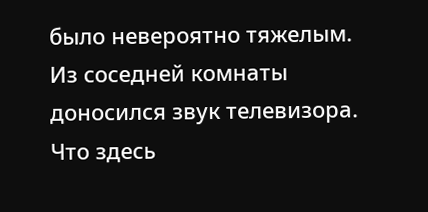было невероятно тяжелым. Из соседней комнаты доносился звук телевизора. Что здесь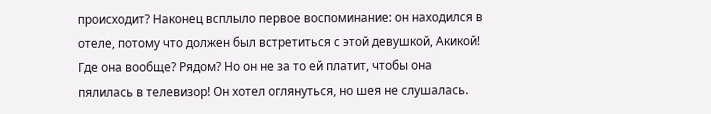происходит? Наконец всплыло первое воспоминание: он находился в отеле, потому что должен был встретиться с этой девушкой, Акикой! Где она вообще? Рядом? Но он не за то ей платит, чтобы она пялилась в телевизор! Он хотел оглянуться, но шея не слушалась.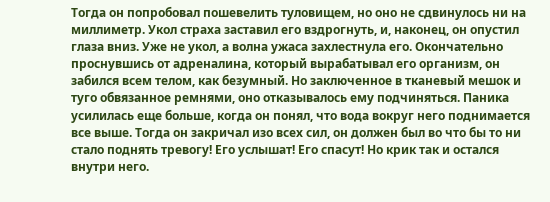Тогда он попробовал пошевелить туловищем, но оно не сдвинулось ни на миллиметр. Укол страха заставил его вздрогнуть, и, наконец, он опустил глаза вниз. Уже не укол, а волна ужаса захлестнула его. Окончательно проснувшись от адреналина, который вырабатывал его организм, он забился всем телом, как безумный. Но заключенное в тканевый мешок и туго обвязанное ремнями, оно отказывалось ему подчиняться. Паника усилилась еще больше, когда он понял, что вода вокруг него поднимается все выше. Тогда он закричал изо всех сил, он должен был во что бы то ни стало поднять тревогу! Его услышат! Его спасут! Но крик так и остался внутри него.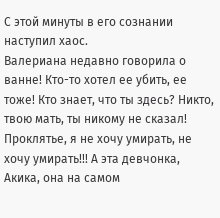С этой минуты в его сознании наступил хаос.
Валериана недавно говорила о ванне! Кто-то хотел ее убить, ее тоже! Кто знает, что ты здесь? Никто, твою мать, ты никому не сказал! Проклятье, я не хочу умирать, не хочу умирать!!! А эта девчонка, Акика, она на самом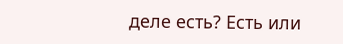деле есть? Есть или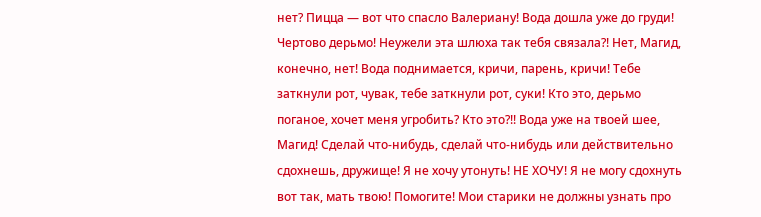нет? Пицца — вот что спасло Валериану! Вода дошла уже до груди! Чертово дерьмо! Неужели эта шлюха так тебя связала?! Нет, Магид, конечно, нет! Вода поднимается, кричи, парень, кричи! Тебе заткнули рот, чувак, тебе заткнули рот, суки! Кто это, дерьмо поганое, хочет меня угробить? Кто это?!! Вода уже на твоей шее, Магид! Сделай что-нибудь, сделай что-нибудь или действительно сдохнешь, дружище! Я не хочу утонуть! НЕ ХОЧУ! Я не могу сдохнуть вот так, мать твою! Помогите! Мои старики не должны узнать про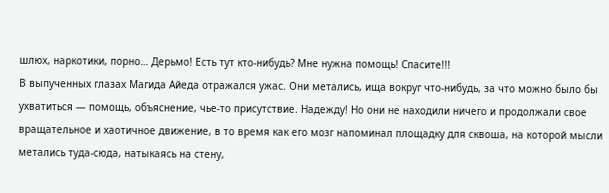шлюх, наркотики, порно… Дерьмо! Есть тут кто-нибудь? Мне нужна помощь! Спасите!!!
В выпученных глазах Магида Айеда отражался ужас. Они метались, ища вокруг что-нибудь, за что можно было бы ухватиться — помощь, объяснение, чье-то присутствие. Надежду! Но они не находили ничего и продолжали свое вращательное и хаотичное движение, в то время как его мозг напоминал площадку для сквоша, на которой мысли метались туда-сюда, натыкаясь на стену,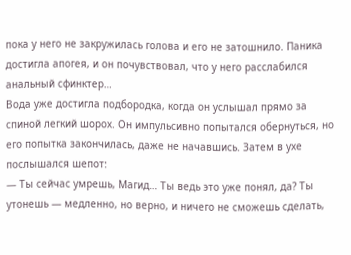пока у него не закружилась голова и его не затошнило. Паника достигла апогея, и он почувствовал, что у него расслабился анальный сфинктер…
Вода уже достигла подбородка, когда он услышал прямо за спиной легкий шорох. Он импульсивно попытался обернуться, но его попытка закончилась, даже не начавшись. Затем в ухе послышался шепот:
— Ты сейчас умрешь, Магид… Ты ведь это уже понял, да? Ты утонешь — медленно, но верно, и ничего не сможешь сделать,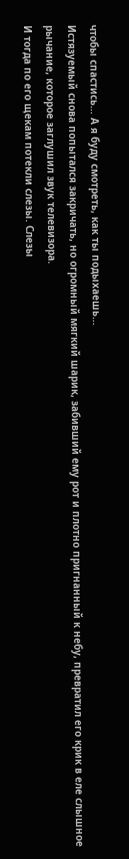чтобы спастись… А я буду смотреть, как ты подыхаешь…
Истязуемый снова попытался закричать, но огромный мягкий шарик, забивший ему рот и плотно пригнанный к небу, превратил его крик в еле слышное рычание, которое заглушил звук телевизора.
И тогда по его щекам потекли слезы. Слезы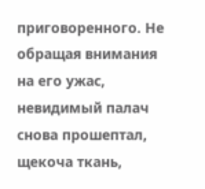приговоренного. Не обращая внимания на его ужас, невидимый палач снова прошептал, щекоча ткань,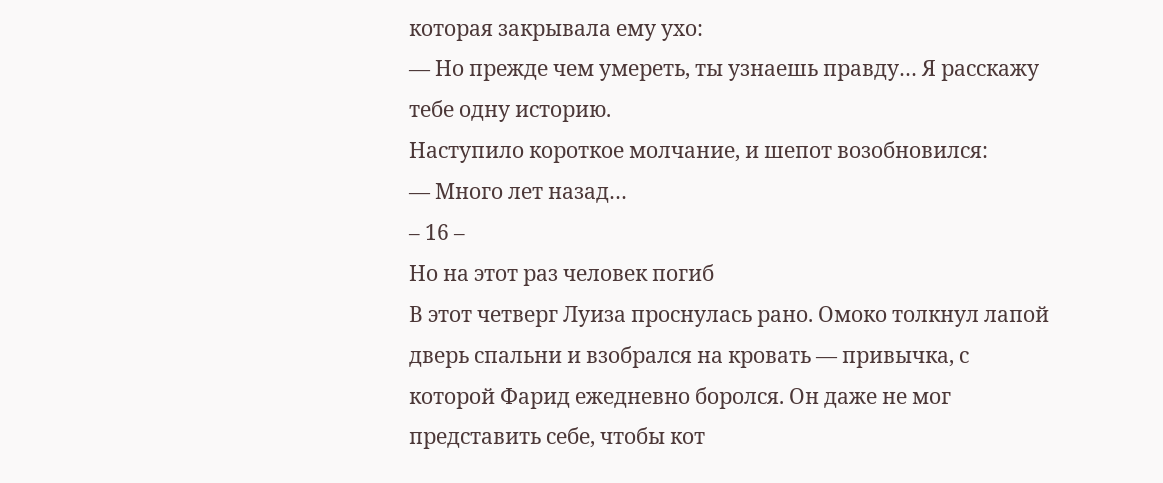которая закрывала ему ухо:
— Но прежде чем умереть, ты узнаешь правду… Я расскажу тебе одну историю.
Наступило короткое молчание, и шепот возобновился:
— Много лет назад…
– 16 –
Но на этот раз человек погиб
В этот четверг Луиза проснулась рано. Омоко толкнул лапой дверь спальни и взобрался на кровать — привычка, с которой Фарид ежедневно боролся. Он даже не мог представить себе, чтобы кот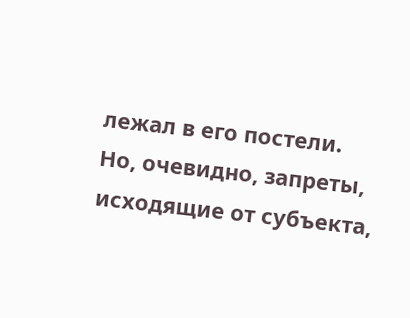лежал в его постели. Но, очевидно, запреты, исходящие от субъекта,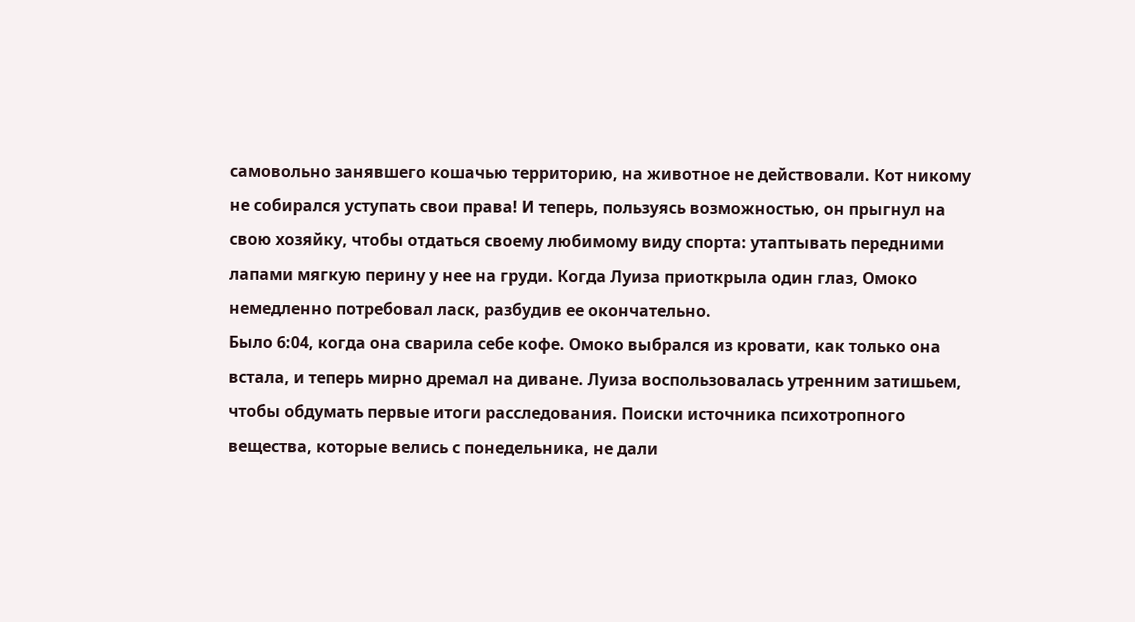самовольно занявшего кошачью территорию, на животное не действовали. Кот никому не собирался уступать свои права! И теперь, пользуясь возможностью, он прыгнул на свою хозяйку, чтобы отдаться своему любимому виду спорта: утаптывать передними лапами мягкую перину у нее на груди. Когда Луиза приоткрыла один глаз, Омоко немедленно потребовал ласк, разбудив ее окончательно.
Было 6:04, когда она сварила себе кофе. Омоко выбрался из кровати, как только она встала, и теперь мирно дремал на диване. Луиза воспользовалась утренним затишьем, чтобы обдумать первые итоги расследования. Поиски источника психотропного вещества, которые велись с понедельника, не дали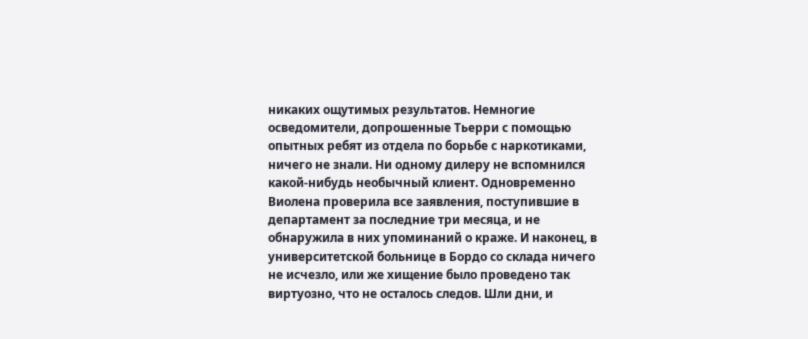никаких ощутимых результатов. Немногие осведомители, допрошенные Тьерри с помощью опытных ребят из отдела по борьбе с наркотиками, ничего не знали. Ни одному дилеру не вспомнился какой-нибудь необычный клиент. Одновременно Виолена проверила все заявления, поступившие в департамент за последние три месяца, и не обнаружила в них упоминаний о краже. И наконец, в университетской больнице в Бордо со склада ничего не исчезло, или же хищение было проведено так виртуозно, что не осталось следов. Шли дни, и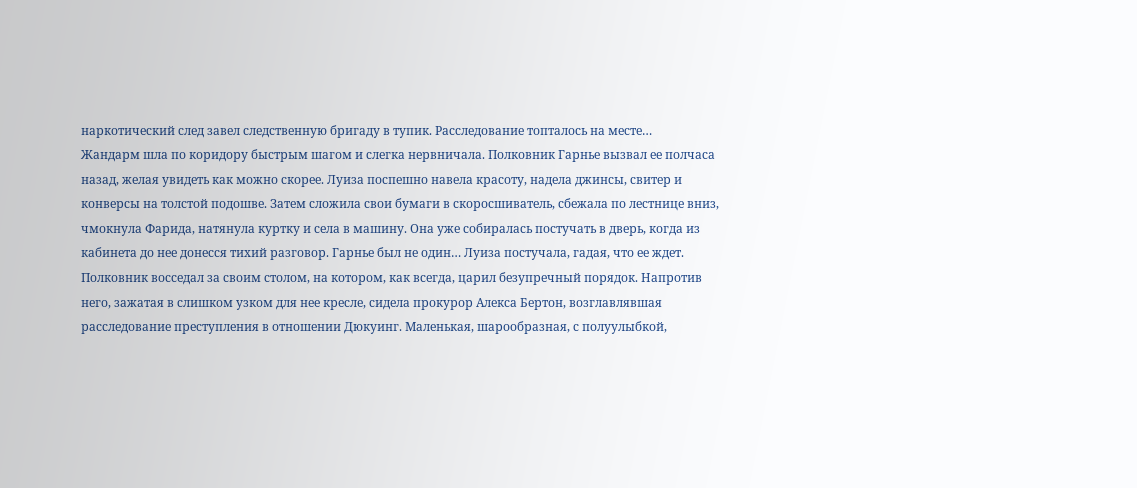наркотический след завел следственную бригаду в тупик. Расследование топталось на месте…
Жандарм шла по коридору быстрым шагом и слегка нервничала. Полковник Гарнье вызвал ее полчаса назад, желая увидеть как можно скорее. Луиза поспешно навела красоту, надела джинсы, свитер и конверсы на толстой подошве. Затем сложила свои бумаги в скоросшиватель, сбежала по лестнице вниз, чмокнула Фарида, натянула куртку и села в машину. Она уже собиралась постучать в дверь, когда из кабинета до нее донесся тихий разговор. Гарнье был не один… Луиза постучала, гадая, что ее ждет.
Полковник восседал за своим столом, на котором, как всегда, царил безупречный порядок. Напротив него, зажатая в слишком узком для нее кресле, сидела прокурор Алекса Бертон, возглавлявшая расследование преступления в отношении Дюкуинг. Маленькая, шарообразная, с полуулыбкой,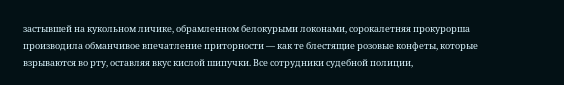застывшей на кукольном личике, обрамленном белокурыми локонами, сорокалетняя прокурорша производила обманчивое впечатление приторности — как те блестящие розовые конфеты, которые взрываются во рту, оставляя вкус кислой шипучки. Все сотрудники судебной полиции,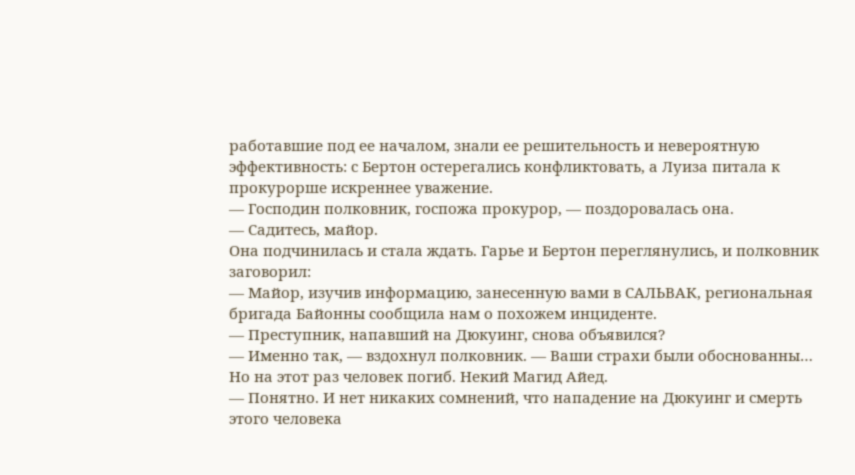работавшие под ее началом, знали ее решительность и невероятную эффективность: с Бертон остерегались конфликтовать, а Луиза питала к прокурорше искреннее уважение.
— Господин полковник, госпожа прокурор, — поздоровалась она.
— Садитесь, майор.
Она подчинилась и стала ждать. Гарье и Бертон переглянулись, и полковник заговорил:
— Майор, изучив информацию, занесенную вами в САЛЬВАК, региональная бригада Байонны сообщила нам о похожем инциденте.
— Преступник, напавший на Дюкуинг, снова объявился?
— Именно так, — вздохнул полковник. — Ваши страхи были обоснованны… Но на этот раз человек погиб. Некий Магид Айед.
— Понятно. И нет никаких сомнений, что нападение на Дюкуинг и смерть этого человека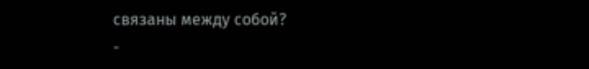связаны между собой?
-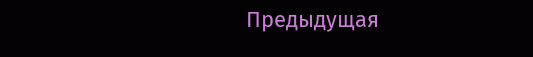Предыдущая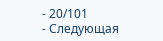- 20/101
- Следующая